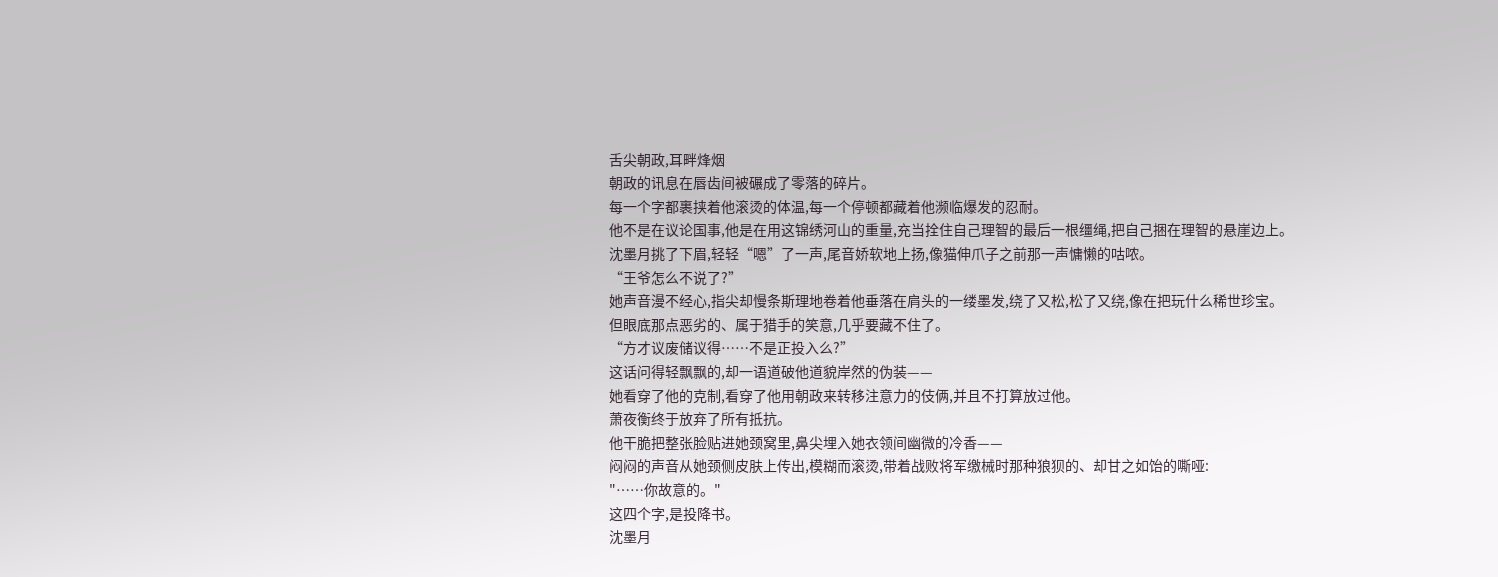舌尖朝政,耳畔烽烟
朝政的讯息在唇齿间被碾成了零落的碎片。
每一个字都裹挟着他滚烫的体温,每一个停顿都藏着他濒临爆发的忍耐。
他不是在议论国事,他是在用这锦绣河山的重量,充当拴住自己理智的最后一根缰绳,把自己捆在理智的悬崖边上。
沈墨月挑了下眉,轻轻“嗯”了一声,尾音娇软地上扬,像猫伸爪子之前那一声慵懒的咕哝。
“王爷怎么不说了?”
她声音漫不经心,指尖却慢条斯理地卷着他垂落在肩头的一缕墨发,绕了又松,松了又绕,像在把玩什么稀世珍宝。
但眼底那点恶劣的、属于猎手的笑意,几乎要藏不住了。
“方才议废储议得……不是正投入么?”
这话问得轻飘飘的,却一语道破他道貌岸然的伪装——
她看穿了他的克制,看穿了他用朝政来转移注意力的伎俩,并且不打算放过他。
萧夜衡终于放弃了所有抵抗。
他干脆把整张脸贴进她颈窝里,鼻尖埋入她衣领间幽微的冷香——
闷闷的声音从她颈侧皮肤上传出,模糊而滚烫,带着战败将军缴械时那种狼狈的、却甘之如饴的嘶哑:
"……你故意的。"
这四个字,是投降书。
沈墨月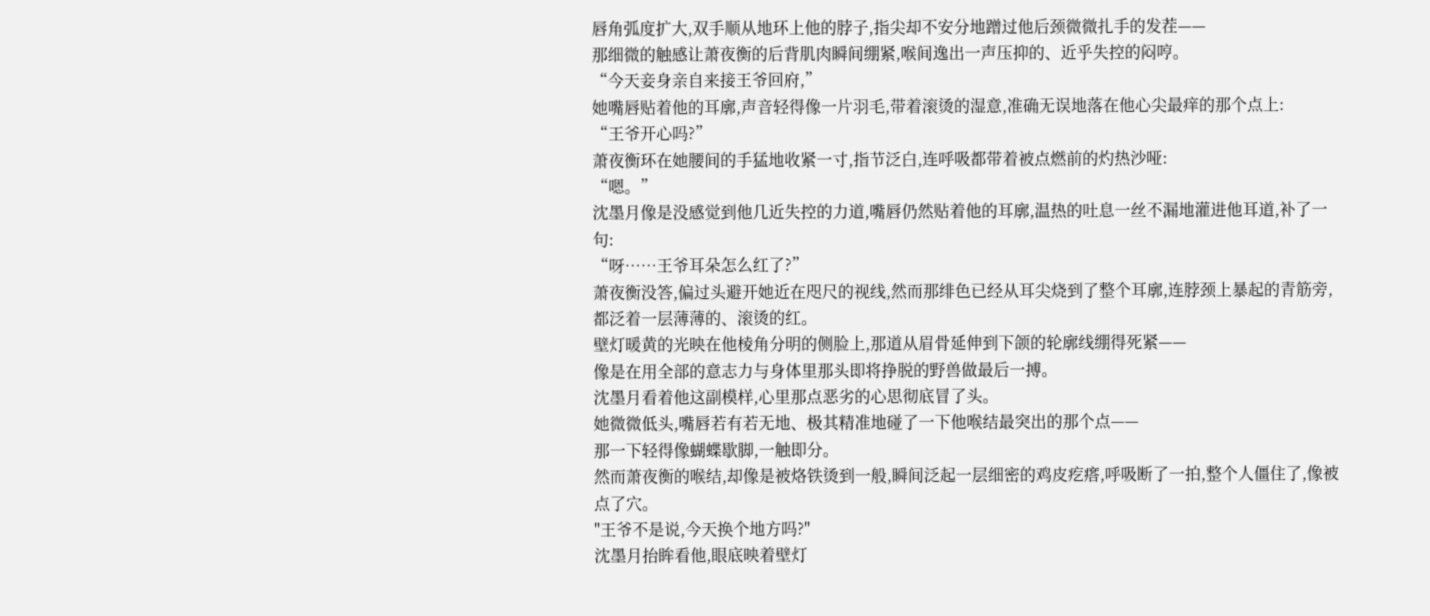唇角弧度扩大,双手顺从地环上他的脖子,指尖却不安分地蹭过他后颈微微扎手的发茬——
那细微的触感让萧夜衡的后背肌肉瞬间绷紧,喉间逸出一声压抑的、近乎失控的闷哼。
“今天妾身亲自来接王爷回府,”
她嘴唇贴着他的耳廓,声音轻得像一片羽毛,带着滚烫的湿意,准确无误地落在他心尖最痒的那个点上:
“王爷开心吗?”
萧夜衡环在她腰间的手猛地收紧一寸,指节泛白,连呼吸都带着被点燃前的灼热沙哑:
“嗯。”
沈墨月像是没感觉到他几近失控的力道,嘴唇仍然贴着他的耳廓,温热的吐息一丝不漏地灌进他耳道,补了一句:
“呀……王爷耳朵怎么红了?”
萧夜衡没答,偏过头避开她近在咫尺的视线,然而那绯色已经从耳尖烧到了整个耳廓,连脖颈上暴起的青筋旁,都泛着一层薄薄的、滚烫的红。
壁灯暖黄的光映在他棱角分明的侧脸上,那道从眉骨延伸到下颌的轮廓线绷得死紧——
像是在用全部的意志力与身体里那头即将挣脱的野兽做最后一搏。
沈墨月看着他这副模样,心里那点恶劣的心思彻底冒了头。
她微微低头,嘴唇若有若无地、极其精准地碰了一下他喉结最突出的那个点——
那一下轻得像蝴蝶歇脚,一触即分。
然而萧夜衡的喉结,却像是被烙铁烫到一般,瞬间泛起一层细密的鸡皮疙瘩,呼吸断了一拍,整个人僵住了,像被点了穴。
"王爷不是说,今天换个地方吗?"
沈墨月抬眸看他,眼底映着壁灯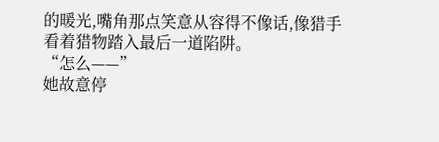的暖光,嘴角那点笑意从容得不像话,像猎手看着猎物踏入最后一道陷阱。
“怎么——”
她故意停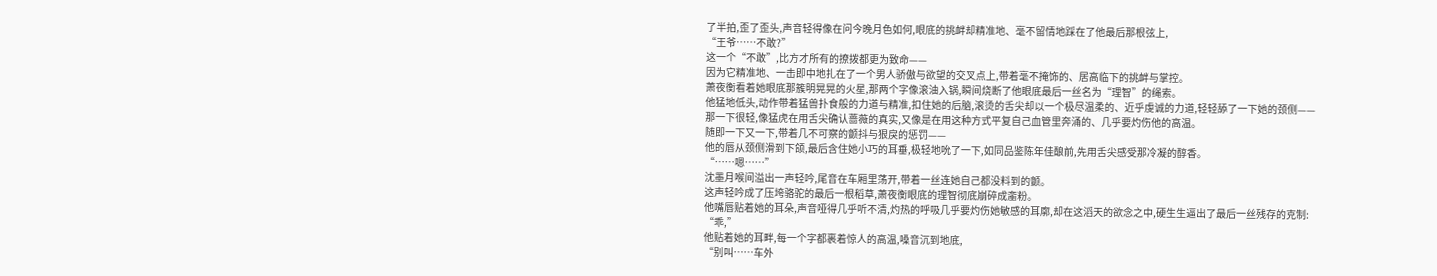了半拍,歪了歪头,声音轻得像在问今晚月色如何,眼底的挑衅却精准地、毫不留情地踩在了他最后那根弦上,
“王爷……不敢?”
这一个“不敢”,比方才所有的撩拨都更为致命——
因为它精准地、一击即中地扎在了一个男人骄傲与欲望的交叉点上,带着毫不掩饰的、居高临下的挑衅与掌控。
萧夜衡看着她眼底那簇明晃晃的火星,那两个字像滚油入锅,瞬间烧断了他眼底最后一丝名为“理智”的绳索。
他猛地低头,动作带着猛兽扑食般的力道与精准,扣住她的后脑,滚烫的舌尖却以一个极尽温柔的、近乎虔诚的力道,轻轻舔了一下她的颈侧——
那一下很轻,像猛虎在用舌尖确认蔷薇的真实,又像是在用这种方式平复自己血管里奔涌的、几乎要灼伤他的高温。
随即一下又一下,带着几不可察的颤抖与狠戾的惩罚——
他的唇从颈侧滑到下颌,最后含住她小巧的耳垂,极轻地吮了一下,如同品鉴陈年佳酿前,先用舌尖感受那冷凝的醇香。
“……嗯……”
沈墨月喉间溢出一声轻吟,尾音在车厢里荡开,带着一丝连她自己都没料到的颤。
这声轻吟成了压垮骆驼的最后一根稻草,萧夜衡眼底的理智彻底崩碎成齑粉。
他嘴唇贴着她的耳朵,声音哑得几乎听不清,灼热的呼吸几乎要灼伤她敏感的耳廓,却在这滔天的欲念之中,硬生生逼出了最后一丝残存的克制:
“乖,”
他贴着她的耳畔,每一个字都裹着惊人的高温,嗓音沉到地底,
“别叫……车外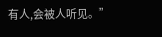有人,会被人听见。”